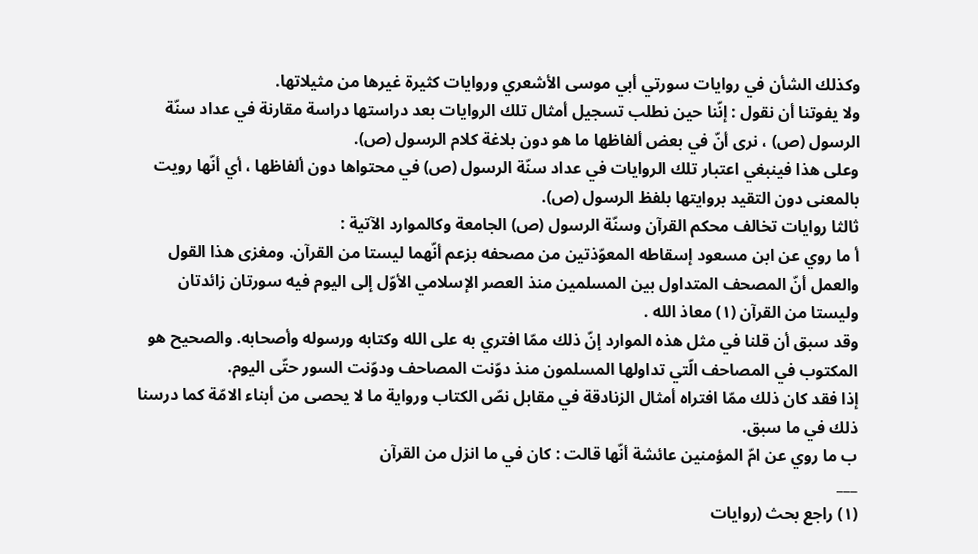وكذلك الشأن في روايات سورتي أبي موسى الأشعري وروايات كثيرة غيرها من مثيلاتها.
ولا يفوتنا أن نقول : إنّنا حين نطلب تسجيل أمثال تلك الروايات بعد دراستها دراسة مقارنة في عداد سنّة الرسول (ص) ، نرى أنّ في بعض ألفاظها ما هو دون بلاغة كلام الرسول (ص).
وعلى هذا فينبغي اعتبار تلك الروايات في عداد سنّة الرسول (ص) في محتواها دون ألفاظها ، أي أنّها رويت بالمعنى دون التقيد بروايتها بلفظ الرسول (ص).
ثالثا روايات تخالف محكم القرآن وسنّة الرسول (ص) الجامعة وكالموارد الآتية :
أ ما روي عن ابن مسعود إسقاطه المعوّذتين من مصحفه بزعم أنّهما ليستا من القرآن. ومغزى هذا القول والعمل أنّ المصحف المتداول بين المسلمين منذ العصر الإسلامي الأوّل إلى اليوم فيه سورتان زائدتان وليستا من القرآن (١) معاذ الله .
وقد سبق أن قلنا في مثل هذه الموارد إنّ ذلك ممّا افتري به على الله وكتابه ورسوله وأصحابه. والصحيح هو المكتوب في المصاحف الّتي تداولها المسلمون منذ دوّنت المصاحف ودوّنت السور حتّى اليوم.
إذا فقد كان ذلك ممّا افتراه أمثال الزنادقة في مقابل نصّ الكتاب ورواية ما لا يحصى من أبناء الامّة كما درسنا ذلك في ما سبق.
ب ما روي عن امّ المؤمنين عائشة أنّها قالت : كان في ما انزل من القرآن
___
(١) راجع بحث (روايات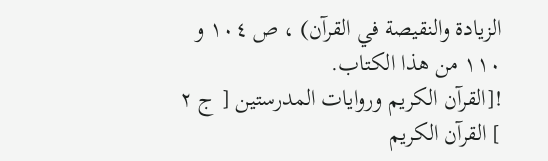الزيادة والنقيصة في القرآن) ، ص ١٠٤ و ١١٠ من هذا الكتاب.
![القرآن الكريم وروايات المدرستين [ ج ٢ ] القرآن الكريم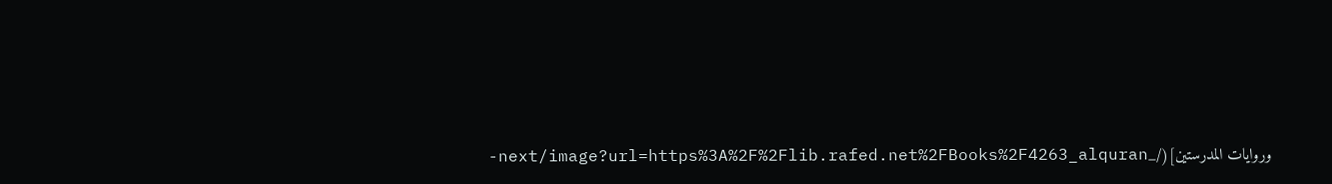وروايات المدرستين](/_next/image?url=https%3A%2F%2Flib.rafed.net%2FBooks%2F4263_alquran-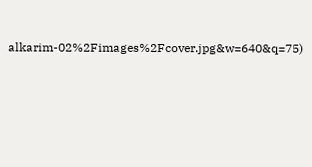alkarim-02%2Fimages%2Fcover.jpg&w=640&q=75)